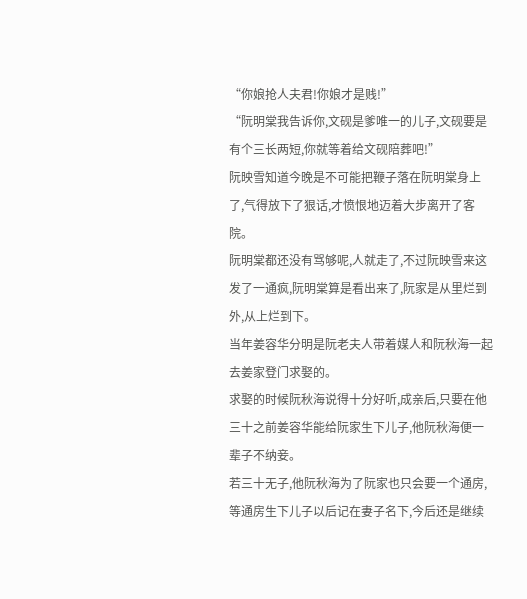“你娘抢人夫君!你娘才是贱!”
“阮明棠我告诉你,文砚是爹唯一的儿子,文砚要是有个三长两短,你就等着给文砚陪葬吧!”
阮映雪知道今晚是不可能把鞭子落在阮明棠身上了,气得放下了狠话,才愤恨地迈着大步离开了客院。
阮明棠都还没有骂够呢,人就走了,不过阮映雪来这发了一通疯,阮明棠算是看出来了,阮家是从里烂到外,从上烂到下。
当年姜容华分明是阮老夫人带着媒人和阮秋海一起去姜家登门求娶的。
求娶的时候阮秋海说得十分好听,成亲后,只要在他三十之前姜容华能给阮家生下儿子,他阮秋海便一辈子不纳妾。
若三十无子,他阮秋海为了阮家也只会要一个通房,等通房生下儿子以后记在妻子名下,今后还是继续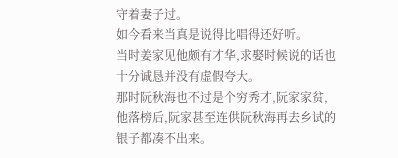守着妻子过。
如今看来当真是说得比唱得还好听。
当时姜家见他颇有才华,求娶时候说的话也十分诚恳并没有虚假夸大。
那时阮秋海也不过是个穷秀才,阮家家贫,他落榜后,阮家甚至连供阮秋海再去乡试的银子都凑不出来。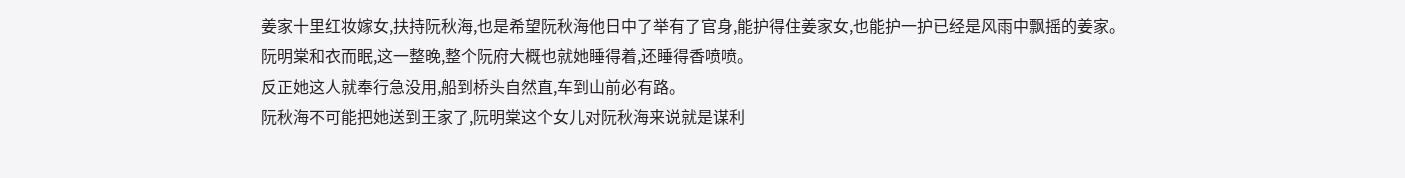姜家十里红妆嫁女,扶持阮秋海,也是希望阮秋海他日中了举有了官身,能护得住姜家女,也能护一护已经是风雨中飘摇的姜家。
阮明棠和衣而眠,这一整晚,整个阮府大概也就她睡得着,还睡得香喷喷。
反正她这人就奉行急没用,船到桥头自然直,车到山前必有路。
阮秋海不可能把她送到王家了,阮明棠这个女儿对阮秋海来说就是谋利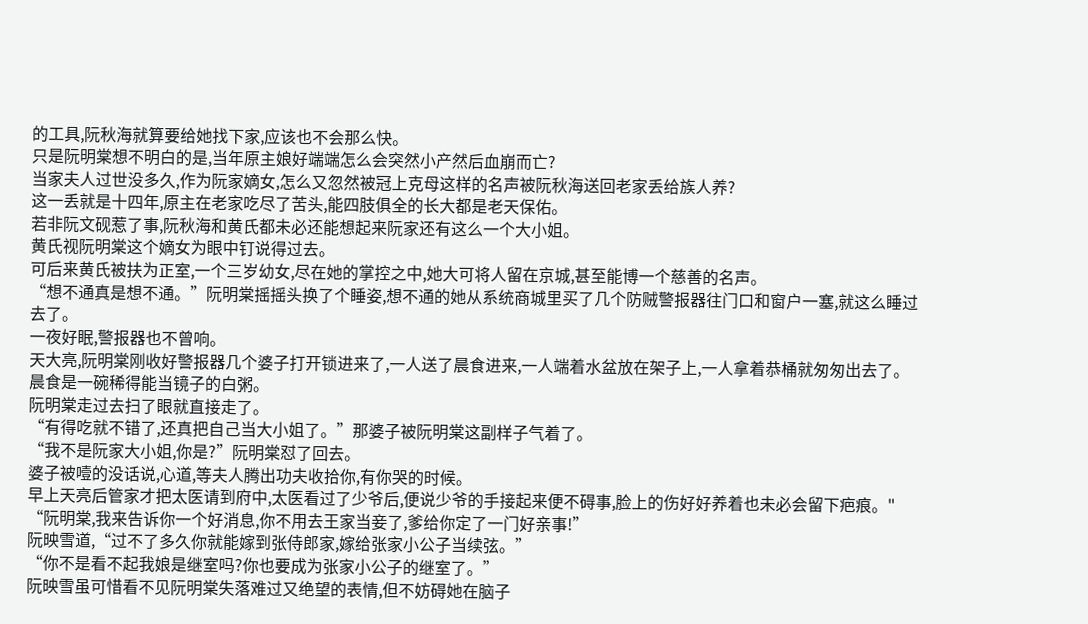的工具,阮秋海就算要给她找下家,应该也不会那么快。
只是阮明棠想不明白的是,当年原主娘好端端怎么会突然小产然后血崩而亡?
当家夫人过世没多久,作为阮家嫡女,怎么又忽然被冠上克母这样的名声被阮秋海送回老家丢给族人养?
这一丢就是十四年,原主在老家吃尽了苦头,能四肢俱全的长大都是老天保佑。
若非阮文砚惹了事,阮秋海和黄氏都未必还能想起来阮家还有这么一个大小姐。
黄氏视阮明棠这个嫡女为眼中钉说得过去。
可后来黄氏被扶为正室,一个三岁幼女,尽在她的掌控之中,她大可将人留在京城,甚至能博一个慈善的名声。
“想不通真是想不通。”阮明棠摇摇头换了个睡姿,想不通的她从系统商城里买了几个防贼警报器往门口和窗户一塞,就这么睡过去了。
一夜好眠,警报器也不曾响。
天大亮,阮明棠刚收好警报器几个婆子打开锁进来了,一人送了晨食进来,一人端着水盆放在架子上,一人拿着恭桶就匆匆出去了。
晨食是一碗稀得能当镜子的白粥。
阮明棠走过去扫了眼就直接走了。
“有得吃就不错了,还真把自己当大小姐了。”那婆子被阮明棠这副样子气着了。
“我不是阮家大小姐,你是?”阮明棠怼了回去。
婆子被噎的没话说,心道,等夫人腾出功夫收拾你,有你哭的时候。
早上天亮后管家才把太医请到府中,太医看过了少爷后,便说少爷的手接起来便不碍事,脸上的伤好好养着也未必会留下疤痕。"
“阮明棠,我来告诉你一个好消息,你不用去王家当妾了,爹给你定了一门好亲事!”
阮映雪道,“过不了多久你就能嫁到张侍郎家,嫁给张家小公子当续弦。”
“你不是看不起我娘是继室吗?你也要成为张家小公子的继室了。”
阮映雪虽可惜看不见阮明棠失落难过又绝望的表情,但不妨碍她在脑子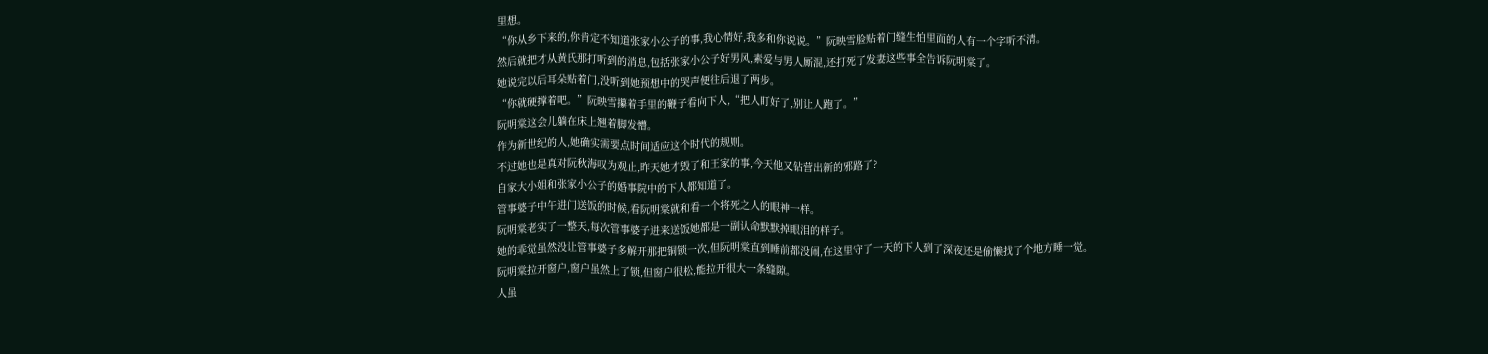里想。
“你从乡下来的,你肯定不知道张家小公子的事,我心情好,我多和你说说。”阮映雪脸贴着门缝生怕里面的人有一个字听不清。
然后就把才从黄氏那打听到的消息,包括张家小公子好男风,素爱与男人厮混,还打死了发妻这些事全告诉阮明棠了。
她说完以后耳朵贴着门,没听到她预想中的哭声便往后退了两步。
“你就硬撑着吧。”阮映雪攥着手里的鞭子看向下人,“把人盯好了,别让人跑了。”
阮明棠这会儿躺在床上翘着脚发懵。
作为新世纪的人,她确实需要点时间适应这个时代的规则。
不过她也是真对阮秋海叹为观止,昨天她才毁了和王家的事,今天他又钻营出新的邪路了?
自家大小姐和张家小公子的婚事院中的下人都知道了。
管事婆子中午进门送饭的时候,看阮明棠就和看一个将死之人的眼神一样。
阮明棠老实了一整天,每次管事婆子进来送饭她都是一副认命默默掉眼泪的样子。
她的乖觉虽然没让管事婆子多解开那把铜锁一次,但阮明棠直到睡前都没闹,在这里守了一天的下人到了深夜还是偷懒找了个地方睡一觉。
阮明棠拉开窗户,窗户虽然上了锁,但窗户很松,能拉开很大一条缝隙。
人虽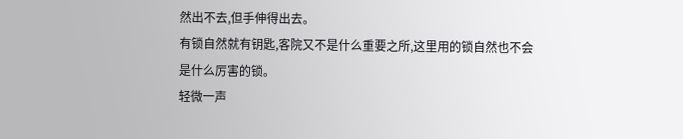然出不去,但手伸得出去。
有锁自然就有钥匙,客院又不是什么重要之所,这里用的锁自然也不会是什么厉害的锁。
轻微一声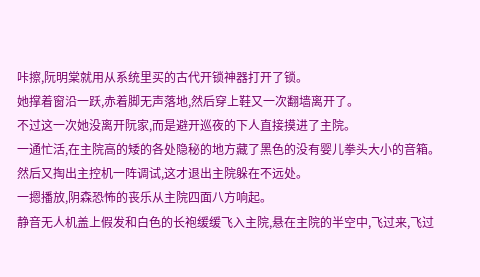咔擦,阮明棠就用从系统里买的古代开锁神器打开了锁。
她撑着窗沿一跃,赤着脚无声落地,然后穿上鞋又一次翻墙离开了。
不过这一次她没离开阮家,而是避开巡夜的下人直接摸进了主院。
一通忙活,在主院高的矮的各处隐秘的地方藏了黑色的没有婴儿拳头大小的音箱。
然后又掏出主控机一阵调试,这才退出主院躲在不远处。
一摁播放,阴森恐怖的丧乐从主院四面八方响起。
静音无人机盖上假发和白色的长袍缓缓飞入主院,悬在主院的半空中,飞过来,飞过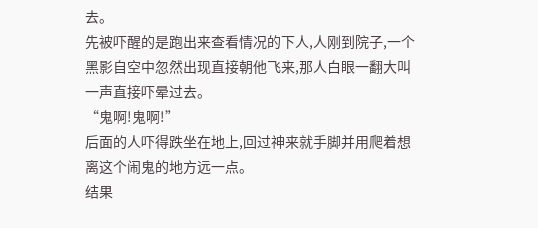去。
先被吓醒的是跑出来查看情况的下人,人刚到院子,一个黑影自空中忽然出现直接朝他飞来,那人白眼一翻大叫一声直接吓晕过去。
“鬼啊!鬼啊!”
后面的人吓得跌坐在地上,回过神来就手脚并用爬着想离这个闹鬼的地方远一点。
结果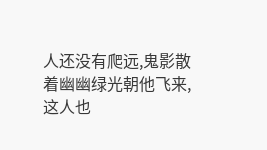人还没有爬远,鬼影散着幽幽绿光朝他飞来,这人也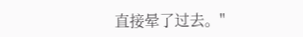直接晕了过去。"